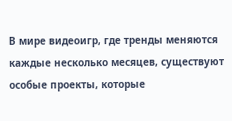В мире видеоигр, где тренды меняются каждые несколько месяцев, существуют особые проекты, которые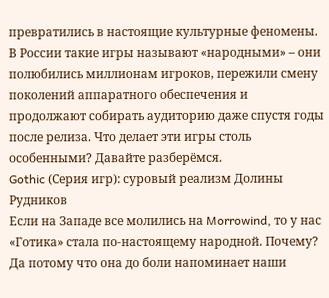превратились в настоящие культурные феномены. В России такие игры называют «народными» – они полюбились миллионам игроков, пережили смену поколений аппаратного обеспечения и продолжают собирать аудиторию даже спустя годы после релиза. Что делает эти игры столь особенными? Давайте разберёмся.
Gothic (Серия игр): суровый реализм Долины Рудников
Если на Западе все молились на Morrowind, то у нас «Готика» стала по-настоящему народной. Почему? Да потому что она до боли напоминает наши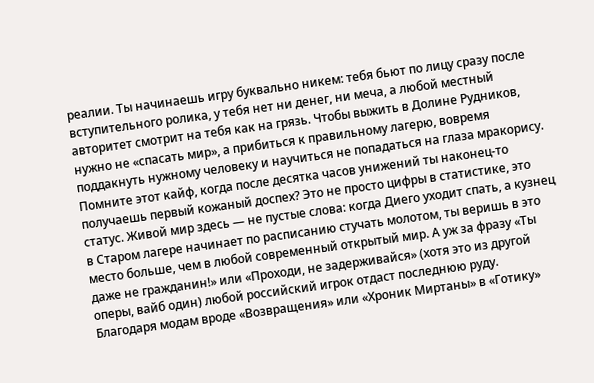реалии. Ты начинаешь игру буквально никем: тебя бьют по лицу сразу после вступительного ролика, у тебя нет ни денег, ни меча, а любой местный авторитет смотрит на тебя как на грязь. Чтобы выжить в Долине Рудников, нужно не «спасать мир», а прибиться к правильному лагерю, вовремя поддакнуть нужному человеку и научиться не попадаться на глаза мракорису.
Помните этот кайф, когда после десятка часов унижений ты наконец-то получаешь первый кожаный доспех? Это не просто цифры в статистике, это статус. Живой мир здесь — не пустые слова: когда Диего уходит спать, а кузнец в Старом лагере начинает по расписанию стучать молотом, ты веришь в это место больше, чем в любой современный открытый мир. А уж за фразу «Ты даже не гражданин!» или «Проходи, не задерживайся» (хотя это из другой оперы, вайб один) любой российский игрок отдаст последнюю руду.
Благодаря модам вроде «Возвращения» или «Хроник Миртаны» в «Готику»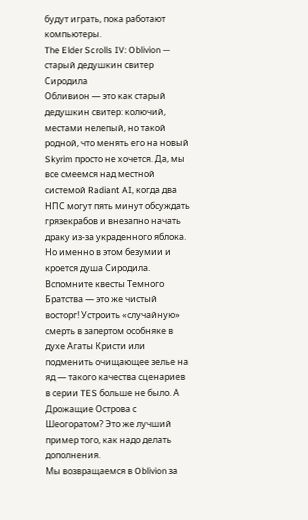будут играть, пока работают компьютеры.
The Elder Scrolls IV: Oblivion — старый дедушкин свитер Сиродила
Обливион — это как старый дедушкин свитер: колючий, местами нелепый, но такой родной, что менять его на новый Skyrim просто не хочется. Да, мы все смеемся над местной системой Radiant AI, когда два НПС могут пять минут обсуждать грязекрабов и внезапно начать драку из-за украденного яблока. Но именно в этом безумии и кроется душа Сиродила.
Вспомните квесты Темного Братства — это же чистый восторг! Устроить «случайную» смерть в запертом особняке в духе Агаты Кристи или подменить очищающее зелье на яд — такого качества сценариев в серии TES больше не было. А Дрожащие Острова с Шеогоратом? Это же лучший пример того, как надо делать дополнения.
Мы возвращаемся в Oblivion за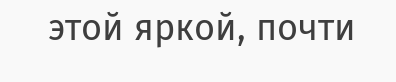этой яркой, почти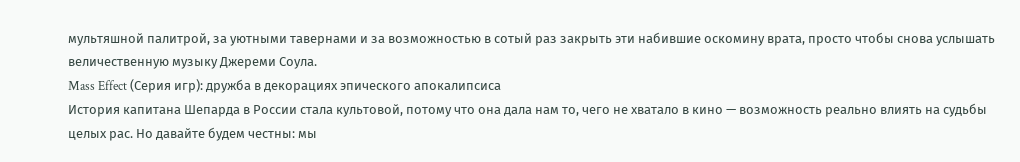мультяшной палитрой, за уютными тавернами и за возможностью в сотый раз закрыть эти набившие оскомину врата, просто чтобы снова услышать величественную музыку Джереми Соула.
Mass Effect (Серия игр): дружба в декорациях эпического апокалипсиса
История капитана Шепарда в России стала культовой, потому что она дала нам то, чего не хватало в кино — возможность реально влиять на судьбы целых рас. Но давайте будем честны: мы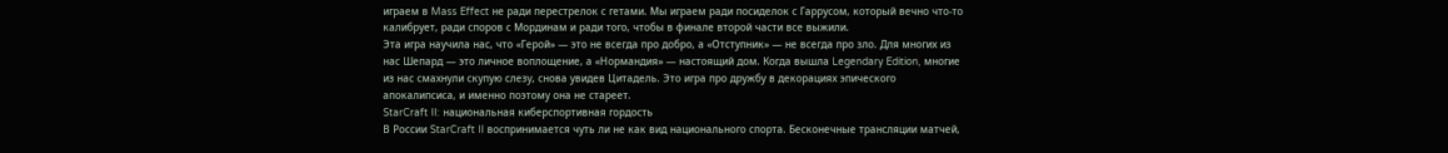играем в Mass Effect не ради перестрелок с гетами. Мы играем ради посиделок с Гаррусом, который вечно что-то калибрует, ради споров с Мординам и ради того, чтобы в финале второй части все выжили.
Эта игра научила нас, что «Герой» — это не всегда про добро, а «Отступник» — не всегда про зло. Для многих из нас Шепард — это личное воплощение, а «Нормандия» — настоящий дом. Когда вышла Legendary Edition, многие из нас смахнули скупую слезу, снова увидев Цитадель. Это игра про дружбу в декорациях эпического апокалипсиса, и именно поэтому она не стареет.
StarCraft II: национальная киберспортивная гордость
В России StarCraft II воспринимается чуть ли не как вид национального спорта. Бесконечные трансляции матчей,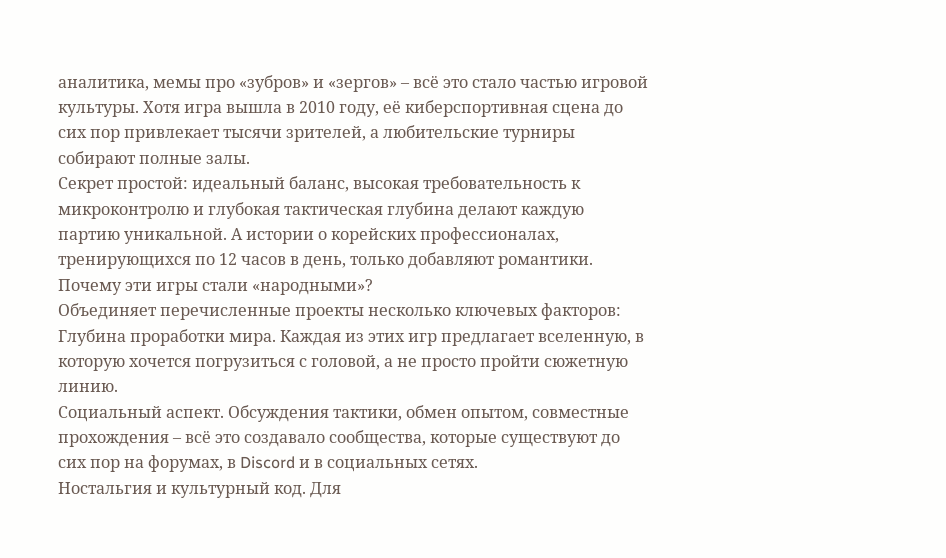аналитика, мемы про «зубров» и «зергов» – всё это стало частью игровой культуры. Хотя игра вышла в 2010 году, её киберспортивная сцена до сих пор привлекает тысячи зрителей, а любительские турниры собирают полные залы.
Секрет простой: идеальный баланс, высокая требовательность к микроконтролю и глубокая тактическая глубина делают каждую партию уникальной. А истории о корейских профессионалах, тренирующихся по 12 часов в день, только добавляют романтики.
Почему эти игры стали «народными»?
Объединяет перечисленные проекты несколько ключевых факторов:
Глубина проработки мира. Каждая из этих игр предлагает вселенную, в которую хочется погрузиться с головой, а не просто пройти сюжетную линию.
Социальный аспект. Обсуждения тактики, обмен опытом, совместные прохождения – всё это создавало сообщества, которые существуют до сих пор на форумах, в Discord и в социальных сетях.
Ностальгия и культурный код. Для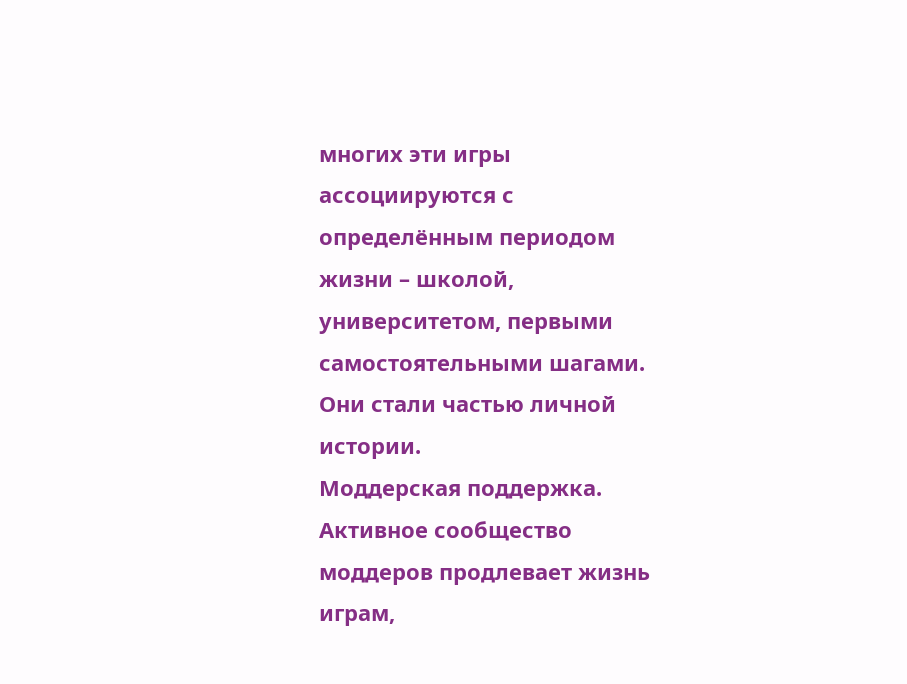многих эти игры ассоциируются с определённым периодом жизни – школой, университетом, первыми самостоятельными шагами. Они стали частью личной истории.
Моддерская поддержка. Активное сообщество моддеров продлевает жизнь играм,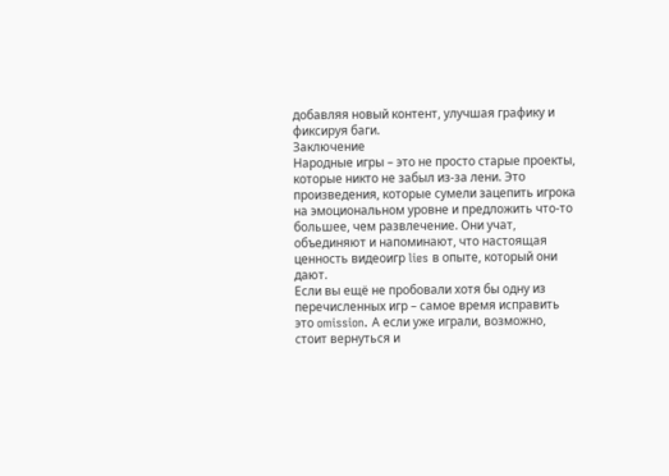добавляя новый контент, улучшая графику и фиксируя баги.
Заключение
Народные игры – это не просто старые проекты, которые никто не забыл из-за лени. Это произведения, которые сумели зацепить игрока на эмоциональном уровне и предложить что-то большее, чем развлечение. Они учат, объединяют и напоминают, что настоящая ценность видеоигр lies в опыте, который они дают.
Если вы ещё не пробовали хотя бы одну из перечисленных игр – самое время исправить это omission. А если уже играли, возможно, стоит вернуться и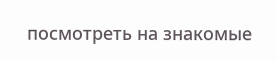посмотреть на знакомые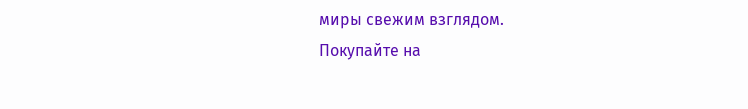миры свежим взглядом.
Покупайте на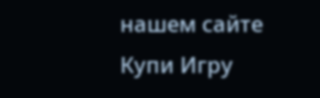нашем сайте Купи Игру